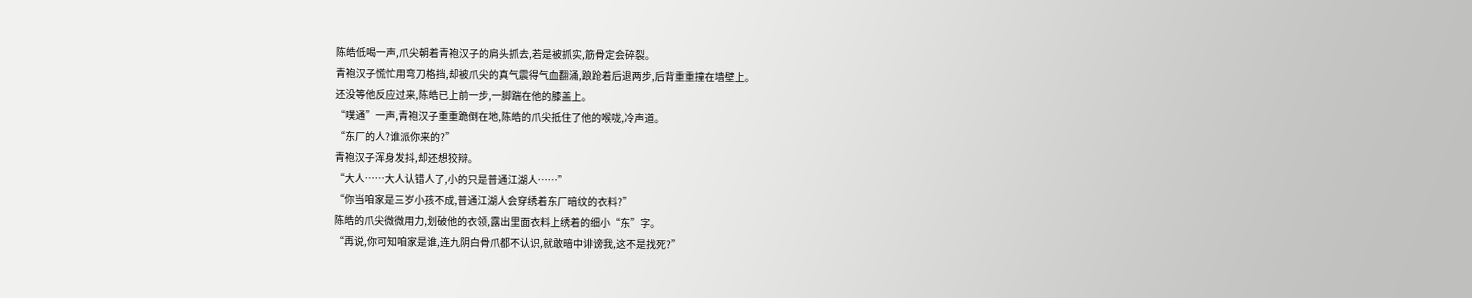陈皓低喝一声,爪尖朝着青袍汉子的肩头抓去,若是被抓实,筋骨定会碎裂。
青袍汉子慌忙用弯刀格挡,却被爪尖的真气震得气血翻涌,踉跄着后退两步,后背重重撞在墙壁上。
还没等他反应过来,陈皓已上前一步,一脚踹在他的膝盖上。
“噗通”一声,青袍汉子重重跪倒在地,陈皓的爪尖抵住了他的喉咙,冷声道。
“东厂的人?谁派你来的?”
青袍汉子浑身发抖,却还想狡辩。
“大人……大人认错人了,小的只是普通江湖人……”
“你当咱家是三岁小孩不成,普通江湖人会穿绣着东厂暗纹的衣料?”
陈皓的爪尖微微用力,划破他的衣领,露出里面衣料上绣着的细小“东”字。
“再说,你可知咱家是谁,连九阴白骨爪都不认识,就敢暗中诽谤我,这不是找死?”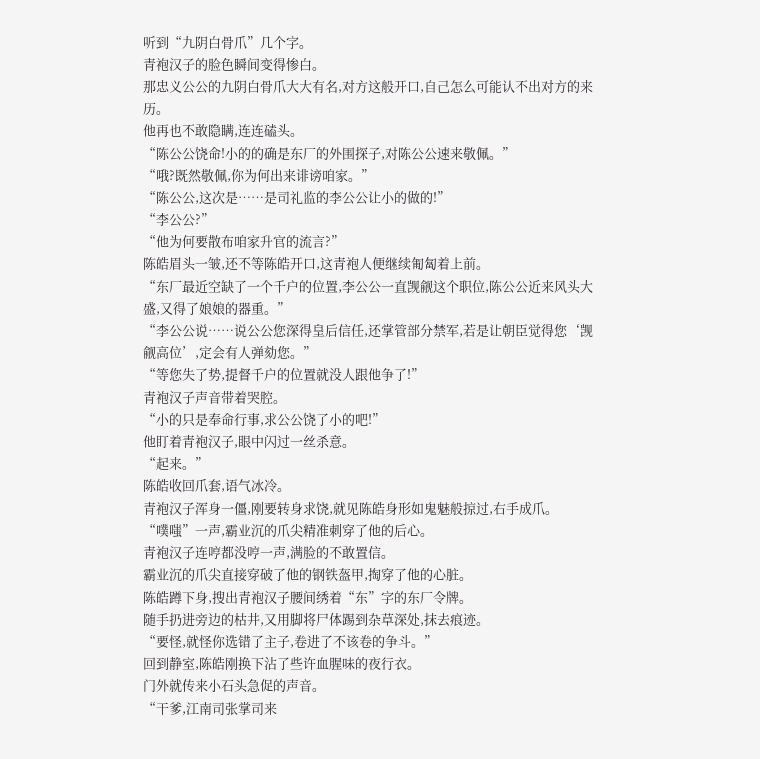听到“九阴白骨爪”几个字。
青袍汉子的脸色瞬间变得惨白。
那忠义公公的九阴白骨爪大大有名,对方这般开口,自己怎么可能认不出对方的来历。
他再也不敢隐瞒,连连磕头。
“陈公公饶命!小的的确是东厂的外围探子,对陈公公速来敬佩。”
“哦?既然敬佩,你为何出来诽谤咱家。”
“陈公公,这次是……是司礼监的李公公让小的做的!”
“李公公?”
“他为何要散布咱家升官的流言?”
陈皓眉头一皱,还不等陈皓开口,这青袍人便继续匍匐着上前。
“东厂最近空缺了一个千户的位置,李公公一直觊觎这个职位,陈公公近来风头大盛,又得了娘娘的器重。”
“李公公说……说公公您深得皇后信任,还掌管部分禁军,若是让朝臣觉得您‘觊觎高位’,定会有人弹劾您。”
“等您失了势,提督千户的位置就没人跟他争了!”
青袍汉子声音带着哭腔。
“小的只是奉命行事,求公公饶了小的吧!”
他盯着青袍汉子,眼中闪过一丝杀意。
“起来。”
陈皓收回爪套,语气冰冷。
青袍汉子浑身一僵,刚要转身求饶,就见陈皓身形如鬼魅般掠过,右手成爪。
“噗嗤”一声,霸业沉的爪尖精准刺穿了他的后心。
青袍汉子连哼都没哼一声,满脸的不敢置信。
霸业沉的爪尖直接穿破了他的钢铁盔甲,掏穿了他的心脏。
陈皓蹲下身,搜出青袍汉子腰间绣着“东”字的东厂令牌。
随手扔进旁边的枯井,又用脚将尸体踢到杂草深处,抹去痕迹。
“要怪,就怪你选错了主子,卷进了不该卷的争斗。”
回到静室,陈皓刚换下沾了些许血腥味的夜行衣。
门外就传来小石头急促的声音。
“干爹,江南司张掌司来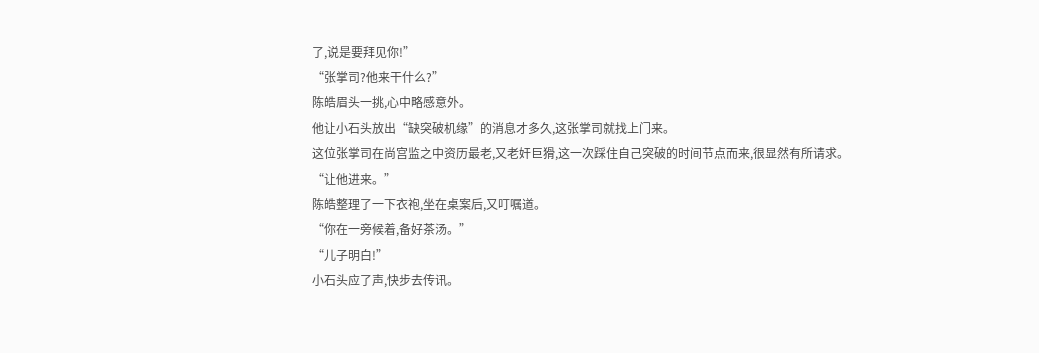了,说是要拜见你!”
“张掌司?他来干什么?”
陈皓眉头一挑,心中略感意外。
他让小石头放出“缺突破机缘”的消息才多久,这张掌司就找上门来。
这位张掌司在尚宫监之中资历最老,又老奸巨猾,这一次踩住自己突破的时间节点而来,很显然有所请求。
“让他进来。”
陈皓整理了一下衣袍,坐在桌案后,又叮嘱道。
“你在一旁候着,备好茶汤。”
“儿子明白!”
小石头应了声,快步去传讯。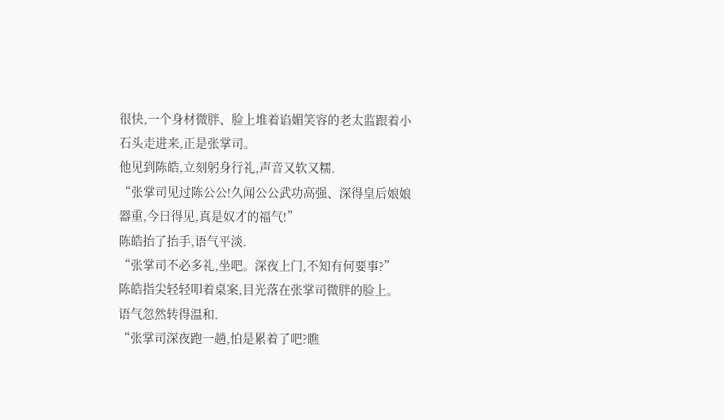很快,一个身材微胖、脸上堆着谄媚笑容的老太监跟着小石头走进来,正是张掌司。
他见到陈皓,立刻躬身行礼,声音又软又糯.
“张掌司见过陈公公!久闻公公武功高强、深得皇后娘娘器重,今日得见,真是奴才的福气!”
陈皓抬了抬手,语气平淡.
“张掌司不必多礼,坐吧。深夜上门,不知有何要事?”
陈皓指尖轻轻叩着桌案,目光落在张掌司微胖的脸上。
语气忽然转得温和.
“张掌司深夜跑一趟,怕是累着了吧?瞧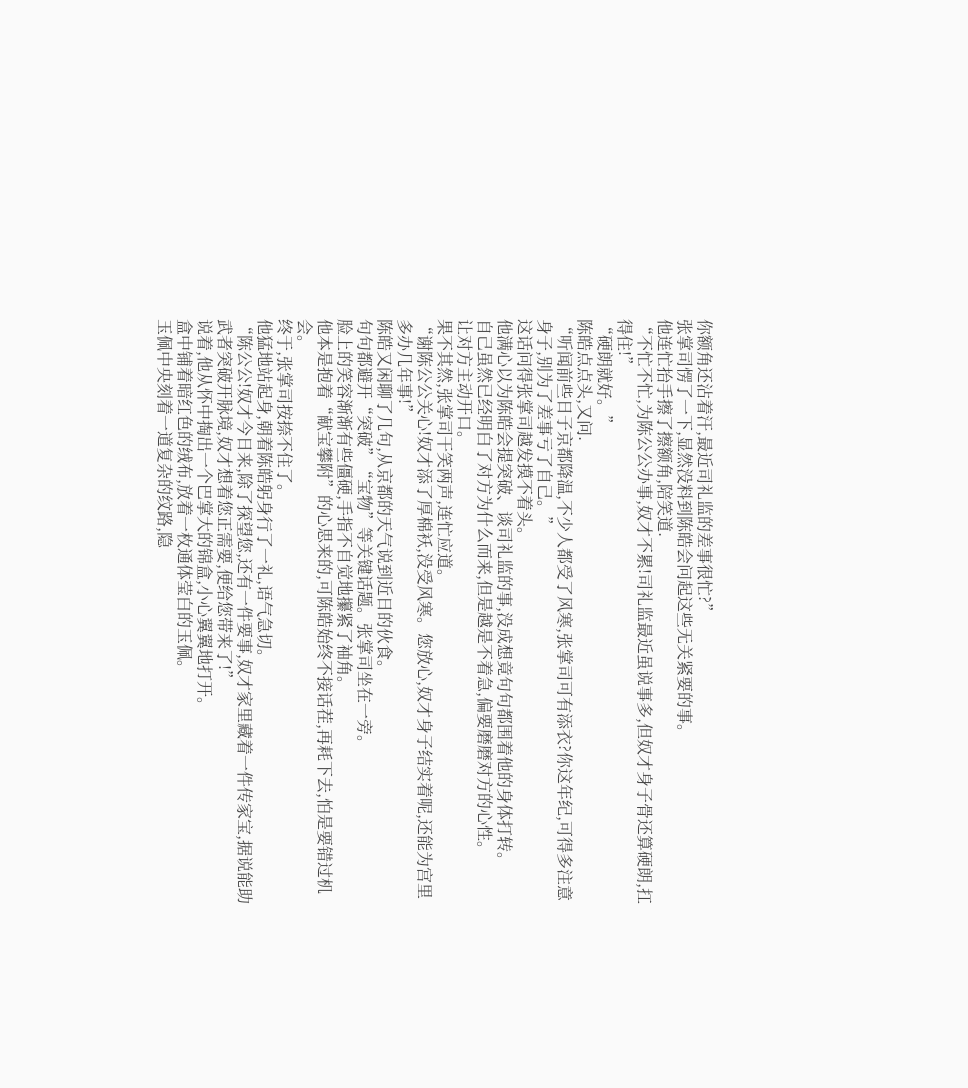你额角还沾着汗,最近司礼监的差事很忙?”
张掌司愣了一下,显然没料到陈皓会问起这些无关紧要的事。
他连忙抬手擦了擦额角,陪笑道.
“不忙不忙,为陈公公办事,奴才不累!司礼监最近虽说事多,但奴才身子骨还算硬朗,扛得住!”
“硬朗就好。”
陈皓点点头,又问.
“听闻前些日子京都降温,不少人都受了风寒,张掌司可有添衣?你这年纪,可得多注意身子,别为了差事亏了自己。”
这话问得张掌司越发摸不着头。
他满心以为陈皓会提突破、谈司礼监的事,没成想竟句句都围着他的身体打转。
自己虽然已经明白了对方为什么而来,但是越是不着急,偏要磨磨对方的心性。
让对方主动开口。
果不其然,张掌司干笑两声,连忙应道。
“谢陈公公关心!奴才添了厚棉袄,没受风寒。您放心,奴才身子结实着呢,还能为宫里多办几年事!”
陈皓又闲聊了几句,从京都的天气说到近日的伙食。
句句都避开“突破”“宝物”等关键话题。张掌司坐在一旁。
脸上的笑容渐渐有些僵硬,手指不自觉地攥紧了袖角。
他本是抱着“献宝攀附”的心思来的,可陈皓始终不接话茬,再耗下去,怕是要错过机会。
终于,张掌司按捺不住了。
他猛地站起身,朝着陈皓躬身行了一礼,语气急切。
“陈公公!奴才今日来,除了探望您,还有一件要事,奴才家里藏着一件传家宝,据说能助武者突破开脉境,奴才想着您正需要,便给您带来了!”
说着,他从怀中掏出一个巴掌大的锦盒,小心翼翼地打开。
盒中铺着暗红色的绒布,放着一枚通体莹白的玉佩。
玉佩中央刻着一道复杂的纹路,隐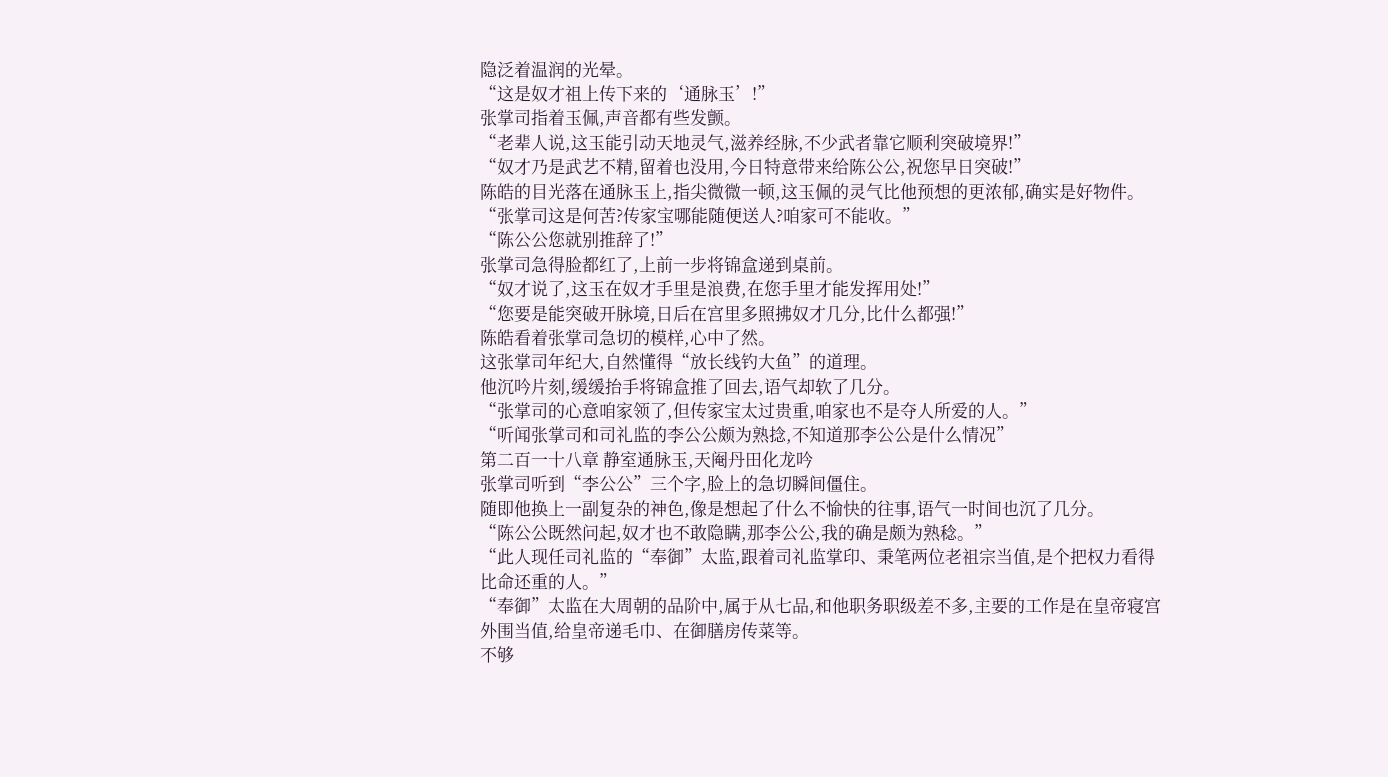隐泛着温润的光晕。
“这是奴才祖上传下来的‘通脉玉’!”
张掌司指着玉佩,声音都有些发颤。
“老辈人说,这玉能引动天地灵气,滋养经脉,不少武者靠它顺利突破境界!”
“奴才乃是武艺不精,留着也没用,今日特意带来给陈公公,祝您早日突破!”
陈皓的目光落在通脉玉上,指尖微微一顿,这玉佩的灵气比他预想的更浓郁,确实是好物件。
“张掌司这是何苦?传家宝哪能随便送人?咱家可不能收。”
“陈公公您就别推辞了!”
张掌司急得脸都红了,上前一步将锦盒递到桌前。
“奴才说了,这玉在奴才手里是浪费,在您手里才能发挥用处!”
“您要是能突破开脉境,日后在宫里多照拂奴才几分,比什么都强!”
陈皓看着张掌司急切的模样,心中了然。
这张掌司年纪大,自然懂得“放长线钓大鱼”的道理。
他沉吟片刻,缓缓抬手将锦盒推了回去,语气却软了几分。
“张掌司的心意咱家领了,但传家宝太过贵重,咱家也不是夺人所爱的人。”
“听闻张掌司和司礼监的李公公颇为熟捻,不知道那李公公是什么情况”
第二百一十八章 静室通脉玉,天阉丹田化龙吟
张掌司听到“李公公”三个字,脸上的急切瞬间僵住。
随即他换上一副复杂的神色,像是想起了什么不愉快的往事,语气一时间也沉了几分。
“陈公公既然问起,奴才也不敢隐瞒,那李公公,我的确是颇为熟稔。”
“此人现任司礼监的“奉御”太监,跟着司礼监掌印、秉笔两位老祖宗当值,是个把权力看得比命还重的人。”
“奉御”太监在大周朝的品阶中,属于从七品,和他职务职级差不多,主要的工作是在皇帝寝宫外围当值,给皇帝递毛巾、在御膳房传菜等。
不够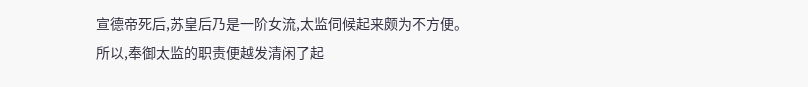宣德帝死后,苏皇后乃是一阶女流,太监伺候起来颇为不方便。
所以,奉御太监的职责便越发清闲了起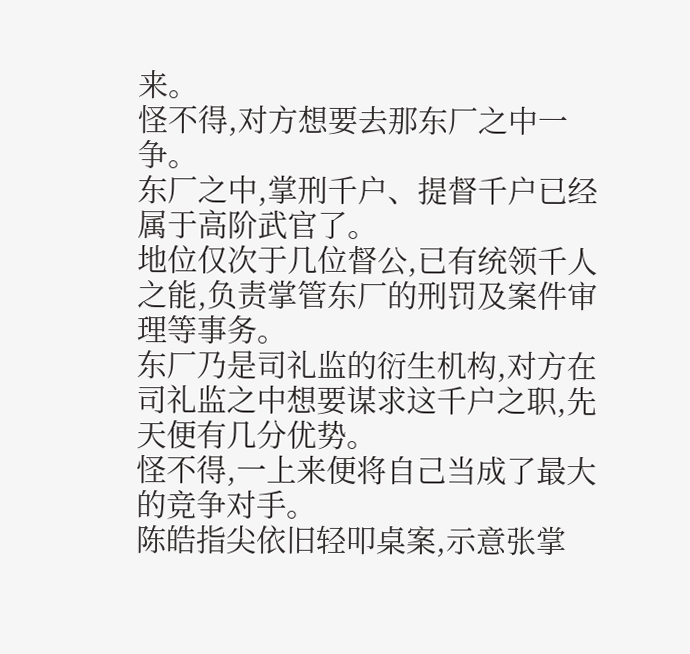来。
怪不得,对方想要去那东厂之中一争。
东厂之中,掌刑千户、提督千户已经属于高阶武官了。
地位仅次于几位督公,已有统领千人之能,负责掌管东厂的刑罚及案件审理等事务。
东厂乃是司礼监的衍生机构,对方在司礼监之中想要谋求这千户之职,先天便有几分优势。
怪不得,一上来便将自己当成了最大的竞争对手。
陈皓指尖依旧轻叩桌案,示意张掌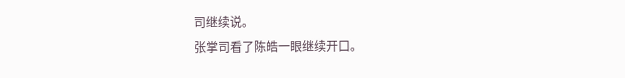司继续说。
张掌司看了陈皓一眼继续开口。